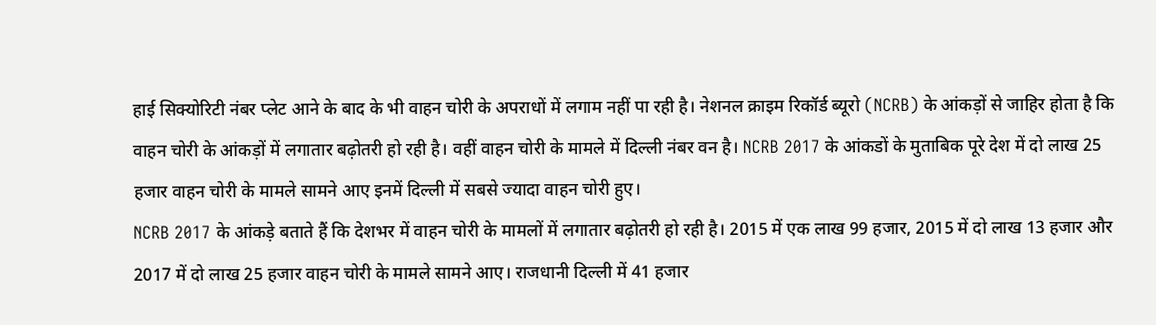हाई सिक्योरिटी नंबर प्लेट आने के बाद के भी वाहन चोरी के अपराधों में लगाम नहीं पा रही है। नेशनल क्राइम रिकॉर्ड ब्यूरो (NCRB) के आंकड़ों से जाहिर होता है कि वाहन चोरी के आंकड़ों में लगातार बढ़ोतरी हो रही है। वहीं वाहन चोरी के मामले में दिल्ली नंबर वन है। NCRB 2017 के आंकडों के मुताबिक पूरे देश में दो लाख 25 हजार वाहन चोरी के मामले सामने आए इनमें दिल्ली में सबसे ज्यादा वाहन चोरी हुए।
NCRB 2017 के आंकड़े बताते हैं कि देशभर में वाहन चोरी के मामलों में लगातार बढ़ोतरी हो रही है। 2015 में एक लाख 99 हजार, 2015 में दो लाख 13 हजार और 2017 में दो लाख 25 हजार वाहन चोरी के मामले सामने आए। राजधानी दिल्ली में 41 हजार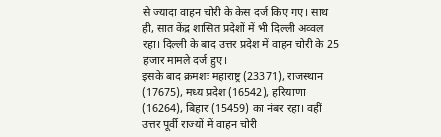से ज्यादा वाहन चोरी के केस दर्ज किए गए। साथ ही, सात केंद्र शासित प्रदेशों में भी दिल्ली अव्वल रहा। दिल्ली के बाद उत्तर प्रदेश में वाहन चोरी के 25 हजार मामले दर्ज हुए।
इसके बाद क्रमशः महाराष्ट्र (23371), राजस्थान (17675), मध्य प्रदेश (16542), हरियाणा (16264), बिहार (15459) का नंबर रहा। वहीं उत्तर पूर्वी राज्यों में वाहन चोरी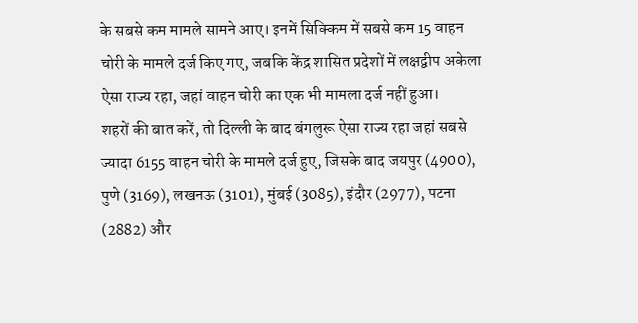के सबसे कम मामले सामने आए। इनमें सिक्किम में सबसे कम 15 वाहन चोरी के मामले दर्ज किए गए, जबकि केंद्र शासित प्रदेशों में लक्षद्वीप अकेला ऐसा राज्य रहा, जहां वाहन चोरी का एक भी मामला दर्ज नहीं हुआ।
शहरों की बात करें, तो दिल्ली के बाद बंगलुरू ऐसा राज्य रहा जहां सबसे ज्यादा 6155 वाहन चोरी के मामले दर्ज हुए, जिसके बाद जयपुर (4900), पुणे (3169), लखनऊ (3101), मुंबई (3085), इंदौर (2977), पटना (2882) और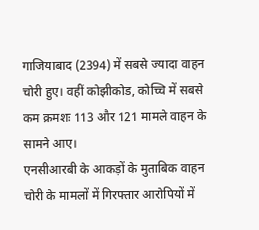गाजियाबाद (2394) में सबसे ज्यादा वाहन चोरी हुए। वहीं कोझीकोड, कोच्चि में सबसे कम क्रमशः 113 और 121 मामले वाहन के सामने आए।
एनसीआरबी के आकड़ों के मुताबिक वाहन चोरी के मामलों में गिरफ्तार आरोपियों में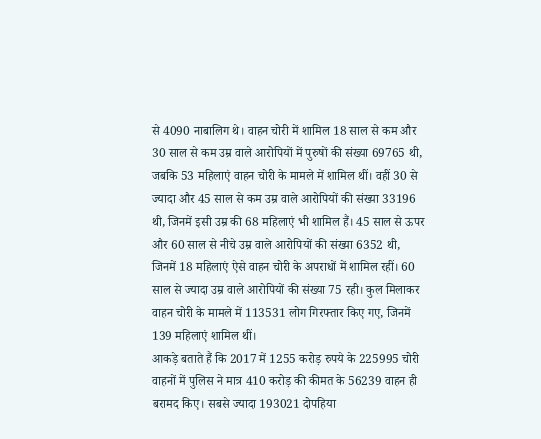से 4090 नाबालिग थे। वाहन चोरी में शामिल 18 साल से कम और 30 साल से कम उम्र वाले आरोपियों में पुरुषों की संख्या 69765 थी, जबकि 53 महिलाएं वाहन चोरी के मामले में शामिल थीं। वहीं 30 से ज्यादा और 45 साल से कम उम्र वाले आरोपियों की संख्या 33196 थी, जिनमें इसी उम्र की 68 महिलाएं भी शामिल हैं। 45 साल से ऊपर और 60 साल से नीचे उम्र वाले आरोपियों की संख्या 6352 थी, जिनमें 18 महिलाएं ऐसे वाहन चोरी के अपराधों में शामिल रहीं। 60 साल से ज्यादा उम्र वाले आरोपियों की संख्या 75 रही। कुल मिलाकर वाहन चोरी के मामले में 113531 लोग गिरफ्तार किए गए, जिनमें 139 महिलाएं शामिल थीं।
आकड़े बताते हैं कि 2017 में 1255 करोड़ रुपये के 225995 चोरी वाहनों में पुलिस ने मात्र 410 करोड़ की कीमत के 56239 वाहन ही बरामद किए। सबसे ज्यादा 193021 दोपहिया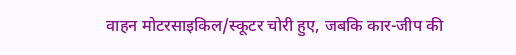वाहन मोटरसाइकिल/स्कूटर चोरी हुए, जबकि कार-जीप की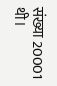संख्या 20001 थी।